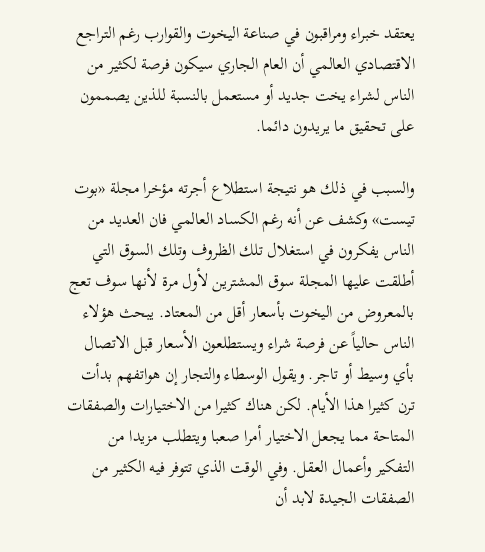يعتقد خبراء ومراقبون في صناعة اليخوت والقوارب رغم التراجع الاقتصادي العالمي أن العام الجاري سيكون فرصة لكثير من الناس لشراء يخت جديد أو مستعمل بالنسبة للذين يصممون على تحقيق ما يريدون دائما.

والسبب في ذلك هو نتيجة استطلاع أجرته مؤخرا مجلة «بوت تيست» وكشف عن أنه رغم الكساد العالمي فان العديد من الناس يفكرون في استغلال تلك الظروف وتلك السوق التي أطلقت عليها المجلة سوق المشترين لأول مرة لأنها سوف تعج بالمعروض من اليخوت بأسعار أقل من المعتاد. يبحث هؤلاء الناس حالياً عن فرصة شراء ويستطلعون الأسعار قبل الاتصال بأي وسيط أو تاجر. ويقول الوسطاء والتجار إن هواتفهم بدأت ترن كثيرا هذا الأيام. لكن هناك كثيرا من الاختيارات والصفقات المتاحة مما يجعل الاختيار أمرا صعبا ويتطلب مزيدا من التفكير وأعمال العقل. وفي الوقت الذي تتوفر فيه الكثير من الصفقات الجيدة لابد أن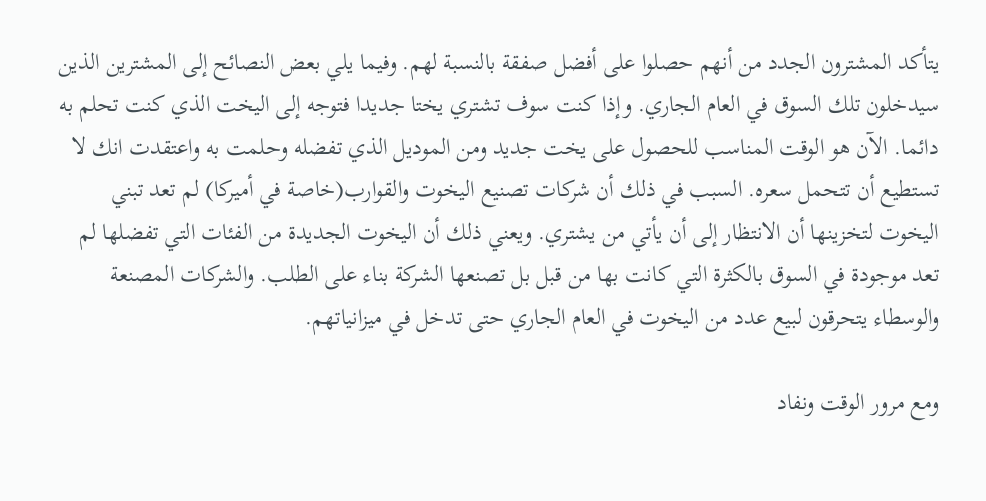يتأكد المشترون الجدد من أنهم حصلوا على أفضل صفقة بالنسبة لهم. وفيما يلي بعض النصائح إلى المشترين الذين سيدخلون تلك السوق في العام الجاري. وإذا كنت سوف تشتري يختا جديدا فتوجه إلى اليخت الذي كنت تحلم به دائما. الآن هو الوقت المناسب للحصول على يخت جديد ومن الموديل الذي تفضله وحلمت به واعتقدت انك لا تستطيع أن تتحمل سعره. السبب في ذلك أن شركات تصنيع اليخوت والقوارب(خاصة في أميركا) لم تعد تبني اليخوت لتخزينها أن الانتظار إلى أن يأتي من يشتري. ويعني ذلك أن اليخوت الجديدة من الفئات التي تفضلها لم تعد موجودة في السوق بالكثرة التي كانت بها من قبل بل تصنعها الشركة بناء على الطلب. والشركات المصنعة والوسطاء يتحرقون لبيع عدد من اليخوت في العام الجاري حتى تدخل في ميزانياتهم.

ومع مرور الوقت ونفاد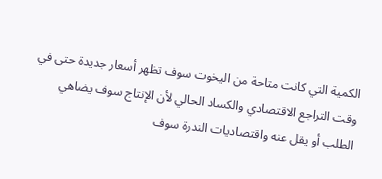الكمية التي كانت متاحة من اليخوت سوف تظهر أسعار جديدة حتى في وقت التراجع الاقتصادي والكساد الحالي لأن الإنتاج سوف يضاهي الطلب أو يقل عنه واقتصاديات الندرة سوف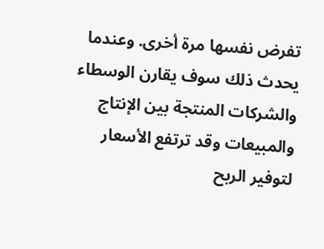تفرض نفسها مرة أخرى. وعندما يحدث ذلك سوف يقارن الوسطاء والشركات المنتجة بين الإنتاج والمبيعات وقد ترتفع الأسعار لتوفير الربح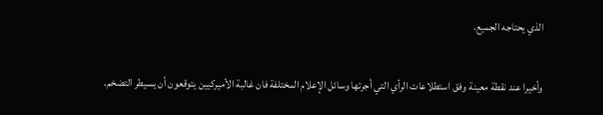الذي يحتاجه الجميع.

وأخيرا عند نقطة معينة وفق استطلاعات الرأي التي أجرتها وسائل الإعلام المختلفة فان غالبة الأميركيين يتوقعون أن يسيطر التضخم.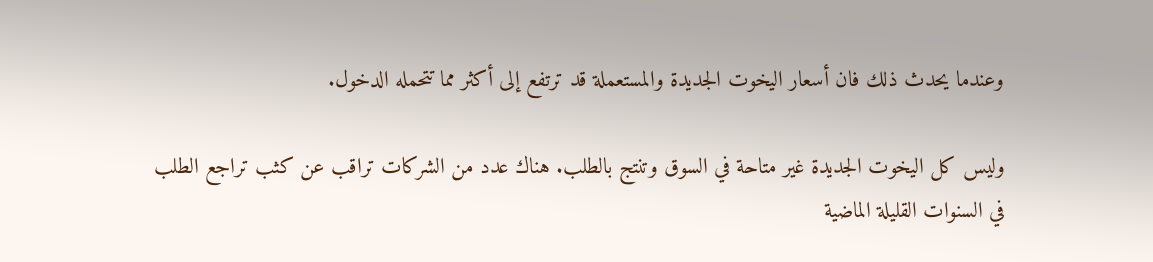وعندما يحدث ذلك فان أسعار اليخوت الجديدة والمستعملة قد ترتفع إلى أكثر مما تتحمله الدخول.

وليس كل اليخوت الجديدة غير متاحة في السوق وتنتج بالطلب. هناك عدد من الشركات تراقب عن كثب تراجع الطلب في السنوات القليلة الماضية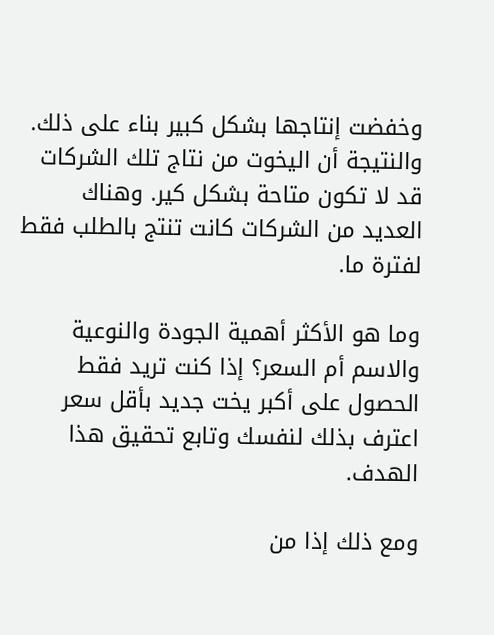وخفضت إنتاجها بشكل كبير بناء على ذلك. والنتيجة أن اليخوت من نتاج تلك الشركات قد لا تكون متاحة بشكل كير. وهناك العديد من الشركات كانت تنتج بالطلب فقط لفترة ما.

وما هو الأكثر أهمية الجودة والنوعية والاسم أم السعر؟ إذا كنت تريد فقط الحصول على أكبر يخت جديد بأقل سعر اعترف بذلك لنفسك وتابع تحقيق هذا الهدف.

ومع ذلك إذا من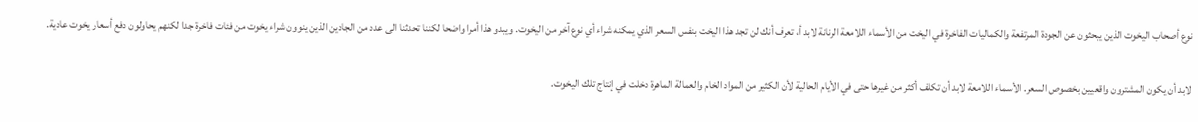نوع أصحاب اليخوت الذين يبحثون عن الجودة المرتفعة والكماليات الفاخرة في اليخت من الأسماء اللامعة الرنانة لابد أ، تعرف أنك لن تجد هذا اليخت بنفس السعر الذي يمكنه شراء أي نوع آخر من اليخوت. ويبدو هذا أمرا واضحا لكننا تحدثنا الى عدد من الجادين الذين ينوون شراء يخوت من فئات فاخرة جدا لكنهم يحاولون دفع أسعار يخوت عادية.

لابد أن يكون المشترون واقعيين بخصوص السعر. الأسماء اللامعة لابد أن تكلف أكثر من غيرها حتى في الأيام الحالية لأن الكثير من المواد الخام والعمالة الماهرة دخلت في إنتاج تلك اليخوت.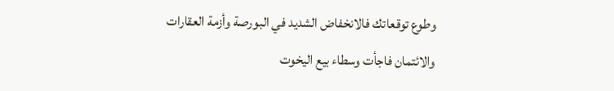وطوع توقعاتك فالانخفاض الشديد في البورصة وأزمة العقارات والائتمان فاجأت وسطاء بيع اليخوت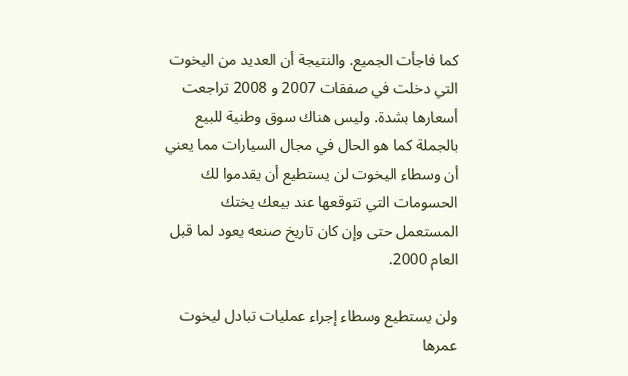كما فاجأت الجميع. والنتيجة أن العديد من اليخوت التي دخلت في صفقات 2007 و 2008 تراجعت أسعارها بشدة. وليس هناك سوق وطنية للبيع بالجملة كما هو الحال في مجال السيارات مما يعني أن وسطاء اليخوت لن يستطيع أن يقدموا لك الحسومات التي تتوقعها عند بيعك يختك المستعمل حتى وإن كان تاريخ صنعه يعود لما قبل العام 2000.

ولن يستطيع وسطاء إجراء عمليات تبادل ليخوت عمرها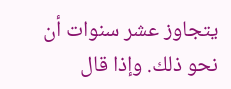يتجاوز عشر سنوات أن نحو ذلك. وإذا قال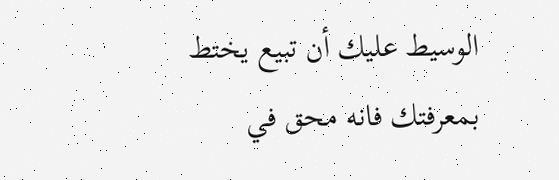الوسيط عليك أن تبيع يختط بمعرفتك فانه محق في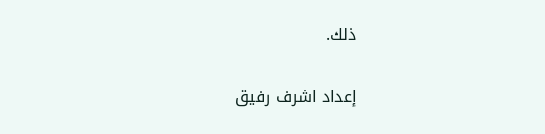ذلك.

إعداد اشرف رفيق